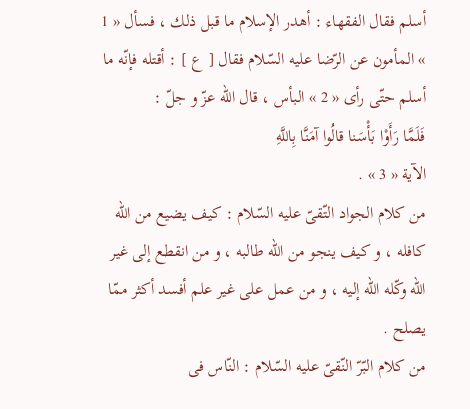أسلم فقال الفقهاء : أهدر الإسلام ما قبل ذلك ، فسأل « 1 » المأمون عن الرّضا عليه السّلام فقال [ ع ] : أقتله فإنّه ما أسلم حتّى رأى « 2 » البأس ، قال اللّه عزّ و جلّ :
فَلَمَّا رَأَوْا بَأْسَنا قالُوا آمَنَّا بِاللَّهِ
الآية « 3 » .
من كلام الجواد التّقىّ عليه السّلام : كيف يضيع من اللّه كافله ، و كيف ينجو من اللّه طالبه ، و من انقطع إلى غير اللّه وكّله اللّه إليه ، و من عمل على غير علم أفسد أكثر ممّا يصلح .
من كلام البّرّ النّقىّ عليه السّلام : النّاس فى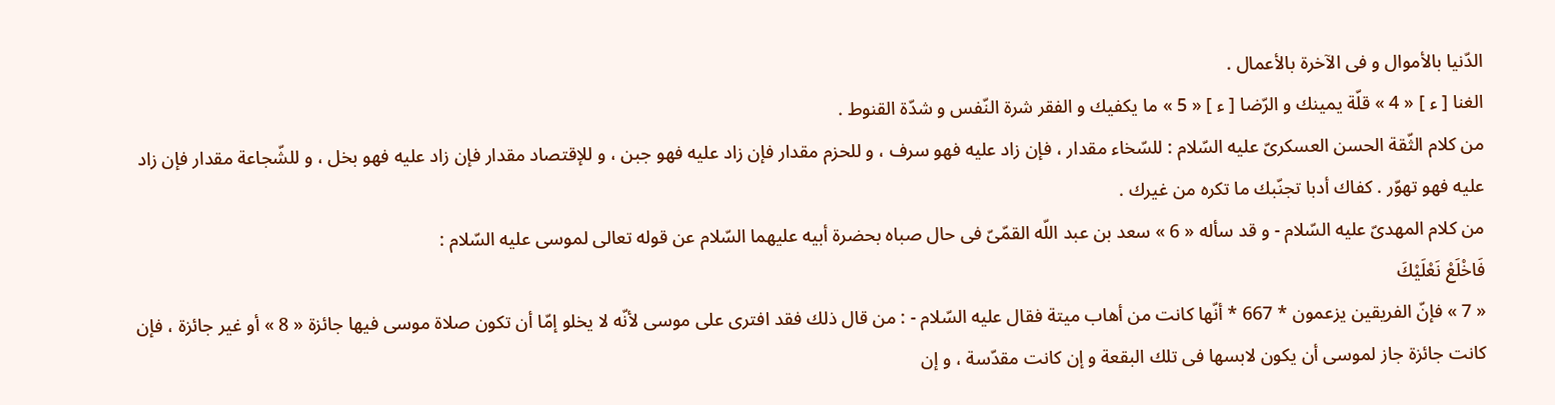الدّنيا بالأموال و فى الآخرة بالأعمال .
الغنا [ ء ] « 4 » قلّة يمينك و الرّضا [ ء ] « 5 » ما يكفيك و الفقر شرة النّفس و شدّة القنوط .
من كلام الثّقة الحسن العسكرىّ عليه السّلام : للسّخاء مقدار ، فإن زاد عليه فهو سرف ، و للحزم مقدار فإن زاد عليه فهو جبن ، و للإقتصاد مقدار فإن زاد عليه فهو بخل ، و للشّجاعة مقدار فإن زاد عليه فهو تهوّر . كفاك أدبا تجنّبك ما تكره من غيرك .
من كلام المهدىّ عليه السّلام - و قد سأله « 6 » سعد بن عبد اللّه القمّىّ فى حال صباه بحضرة أبيه عليهما السّلام عن قوله تعالى لموسى عليه السّلام :
فَاخْلَعْ نَعْلَيْكَ
« 7 » فإنّ الفريقين يزعمون * 667 * أنّها كانت من أهاب ميتة فقال عليه السّلام - : من قال ذلك فقد افترى على موسى لأنّه لا يخلو إمّا أن تكون صلاة موسى فيها جائزة « 8 » أو غير جائزة ، فإن كانت جائزة جاز لموسى أن يكون لابسها فى تلك البقعة و إن كانت مقدّسة ، و إن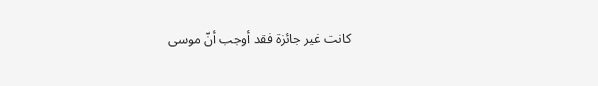كانت غير جائزة فقد أوجب أنّ موسى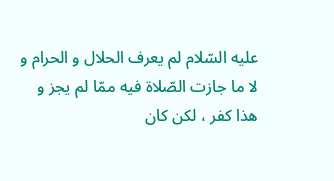عليه السّلام لم يعرف الحلال و الحرام و لا ما جازت الصّلاة فيه ممّا لم يجز و هذا كفر ، لكن كان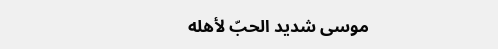موسى شديد الحبّ لأهله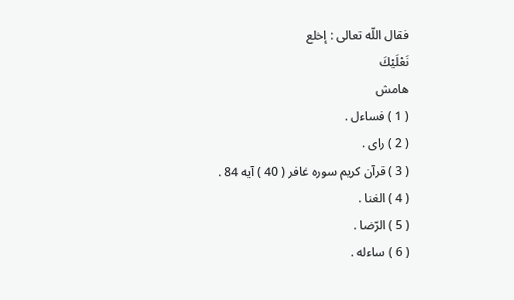فقال اللّه تعالى : إخلع
نَعْلَيْكَ
هامش
( 1 ) فساءل .
( 2 ) راى .
( 3 ) قرآن كريم سوره غافر ( 40 ) آيه 84 .
( 4 ) الغنا .
( 5 ) الرّضا .
( 6 ) ساءله .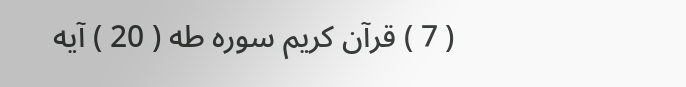( 7 ) قرآن كريم سوره طه ( 20 ) آيه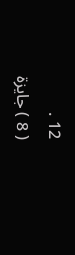12 .
( 8 ) جايزة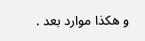و هكذا موارد بعد .